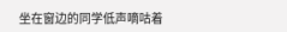坐在窗边的同学低声嘀咕着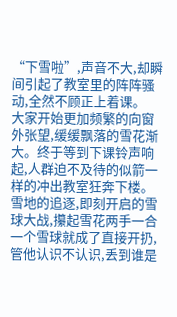“下雪啦”,声音不大,却瞬间引起了教室里的阵阵骚动,全然不顾正上着课。
大家开始更加频繁的向窗外张望,缓缓飘落的雪花渐大。终于等到下课铃声响起,人群迫不及待的似箭一样的冲出教室狂奔下楼。
雪地的追逐,即刻开启的雪球大战,攥起雪花两手一合一个雪球就成了直接开扔,管他认识不认识,丢到谁是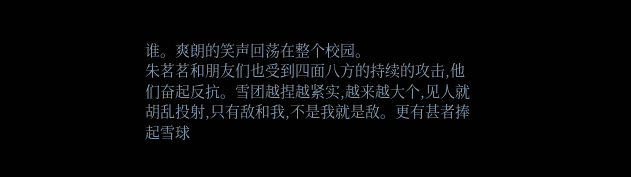谁。爽朗的笑声回荡在整个校园。
朱茗茗和朋友们也受到四面八方的持续的攻击,他们奋起反抗。雪团越捏越紧实,越来越大个,见人就胡乱投射,只有敌和我,不是我就是敌。更有甚者捧起雪球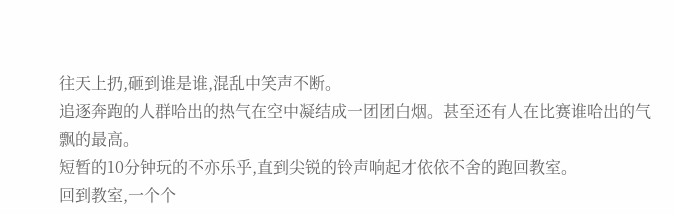往天上扔,砸到谁是谁,混乱中笑声不断。
追逐奔跑的人群哈出的热气在空中凝结成一团团白烟。甚至还有人在比赛谁哈出的气飘的最高。
短暂的10分钟玩的不亦乐乎,直到尖锐的铃声响起才依依不舍的跑回教室。
回到教室,一个个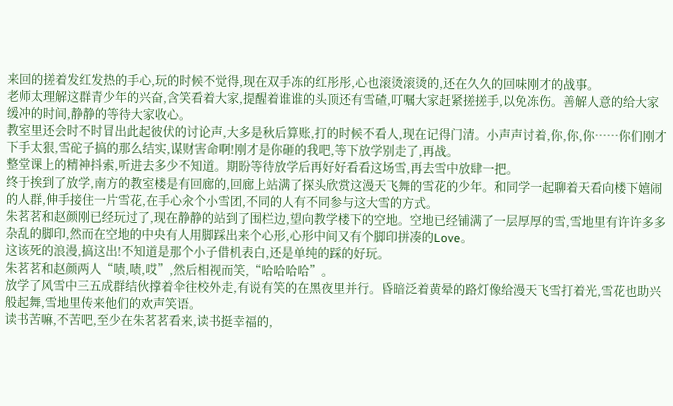来回的搓着发红发热的手心,玩的时候不觉得,现在双手冻的红彤彤,心也滚烫滚烫的,还在久久的回味刚才的战事。
老师太理解这群青少年的兴奋,含笑看着大家,提醒着谁谁的头顶还有雪碴,叮嘱大家赶紧搓搓手,以免冻伤。善解人意的给大家缓冲的时间,静静的等待大家收心。
教室里还会时不时冒出此起彼伏的讨论声,大多是秋后算账,打的时候不看人,现在记得门清。小声声讨着,你,你,你……你们刚才下手太狠,雪砣子搞的那么结实,谋财害命啊!刚才是你砸的我吧,等下放学别走了,再战。
整堂课上的精神抖索,听进去多少不知道。期盼等待放学后再好好看看这场雪,再去雪中放肆一把。
终于挨到了放学,南方的教室楼是有回廊的,回廊上站满了探头欣赏这漫天飞舞的雪花的少年。和同学一起聊着天看向楼下嬉闹的人群,伸手接住一片雪花,在手心汆个小雪团,不同的人有不同参与这大雪的方式。
朱茗茗和赵颜刚已经玩过了,现在静静的站到了围栏边,望向教学楼下的空地。空地已经铺满了一层厚厚的雪,雪地里有许许多多杂乱的脚印,然而在空地的中央有人用脚踩出来个心形,心形中间又有个脚印拼凑的Love。
这该死的浪漫,搞这出!不知道是那个小子借机表白,还是单纯的踩的好玩。
朱茗茗和赵颜两人“啧,啧,哎”,然后相视而笑,“哈哈哈哈”。
放学了风雪中三五成群结伙撑着伞往校外走,有说有笑的在黑夜里并行。昏暗泛着黄晕的路灯像给漫天飞雪打着光,雪花也助兴般起舞,雪地里传来他们的欢声笑语。
读书苦嘛,不苦吧,至少在朱茗茗看来,读书挺幸福的,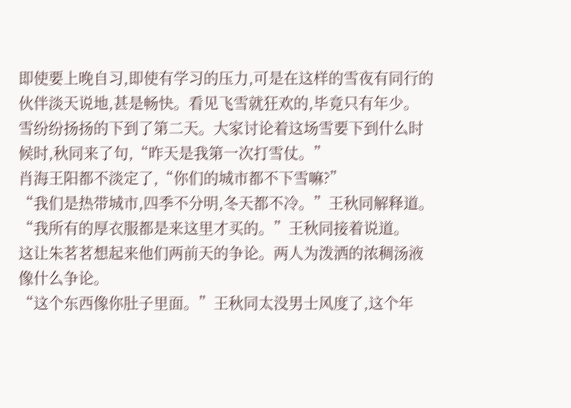即使要上晚自习,即使有学习的压力,可是在这样的雪夜有同行的伙伴淡天说地,甚是畅快。看见飞雪就狂欢的,毕竟只有年少。
雪纷纷扬扬的下到了第二天。大家讨论着这场雪要下到什么时候时,秋同来了句,“昨天是我第一次打雪仗。”
肖海王阳都不淡定了,“你们的城市都不下雪嘛?”
“我们是热带城市,四季不分明,冬天都不冷。”王秋同解释道。
“我所有的厚衣服都是来这里才买的。”王秋同接着说道。
这让朱茗茗想起来他们两前天的争论。两人为泼洒的浓稠汤液像什么争论。
“这个东西像你肚子里面。”王秋同太没男士风度了,这个年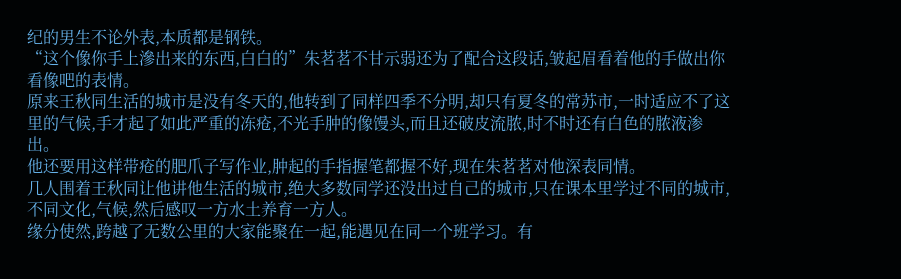纪的男生不论外表,本质都是钢铁。
“这个像你手上滲出来的东西,白白的”朱茗茗不甘示弱还为了配合这段话,皱起眉看着他的手做出你看像吧的表情。
原来王秋同生活的城市是没有冬天的,他转到了同样四季不分明,却只有夏冬的常苏市,一时适应不了这里的气候,手才起了如此严重的冻疮,不光手肿的像馒头,而且还破皮流脓,时不时还有白色的脓液渗出。
他还要用这样带疮的肥爪子写作业,肿起的手指握笔都握不好,现在朱茗茗对他深表同情。
几人围着王秋同让他讲他生活的城市,绝大多数同学还没出过自己的城市,只在课本里学过不同的城市,不同文化,气候,然后感叹一方水土养育一方人。
缘分使然,跨越了无数公里的大家能聚在一起,能遇见在同一个班学习。有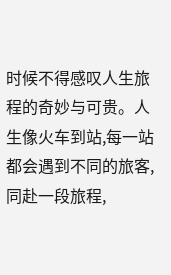时候不得感叹人生旅程的奇妙与可贵。人生像火车到站,每一站都会遇到不同的旅客,同赴一段旅程,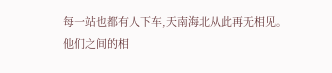每一站也都有人下车,天南海北从此再无相见。
他们之间的相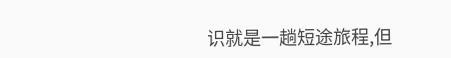识就是一趟短途旅程,但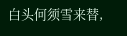白头何须雪来替,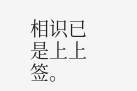相识已是上上签。